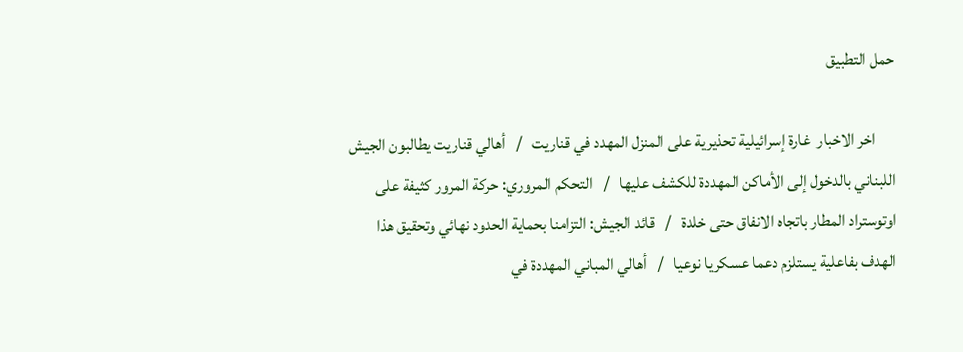حمل التطبيق

      اخر الاخبار  غارة إسرائيلية تحذيرية على المنزل المهدد في قناريت   /   أهالي قناريت يطالبون الجيش اللبناني بالدخول إلى الأماكن المهددة للكشف عليها   /   التحكم المروري: حركة المرور كثيفة على اوتوستراد المطار باتجاه الانفاق حتى خلدة   /   قائد الجيش: التزامنا بحماية الحدود نهائي وتحقيق هذا الهدف بفاعلية يستلزم دعما عسكريا نوعيا   /   أهالي المباني المهددة في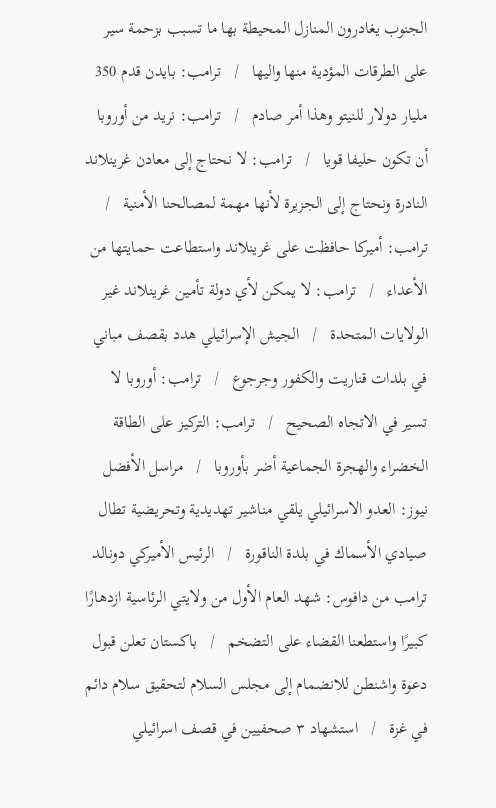الجنوب يغادرون المنازل المحيطة بها ما تسبب بزحمة سير على الطرقات المؤدية منها واليها   /   ترامب: بايدن قدم 350 مليار دولار للنيتو وهذا أمر صادم   /   ترامب: نريد من أوروبا أن تكون حليفا قويا   /   ترامب: لا نحتاج إلى معادن غرينلاند النادرة ونحتاج إلى الجزيرة لأنها مهمة لمصالحنا الأمنية   /   ترامب: أميركا حافظت على غرينلاند واستطاعت حمايتها من الأعداء   /   ترامب: لا يمكن لأي دولة تأمين غرينلاند غير الولايات المتحدة   /   الجيش الإسرائيلي هدد بقصف مباني في بلدات قناريت والكفور وجرجوع   /   ترامب: أوروبا لا تسير في الاتجاه الصحيح   /   ترامب: التركيز على الطاقة الخضراء والهجرة الجماعية أضر بأوروبا   /   مراسل الأفضل نيوز: العدو الاسرائيلي يلقي مناشير تهديدية وتحريضية تطال صيادي الأسماك في بلدة الناقورة   /   الرئيس الأميركي دونالد ترامب من دافوس: شهد العام الأول من ولايتي الرئاسية ازدهارًا كبيرًا واستطعنا القضاء على التضخم   /   باكستان تعلن قبول دعوة واشنطن للانضمام إلى مجلس السلام لتحقيق سلام دائم في غزة   /   استشهاد ٣ صحفيين في قصف اسرائيلي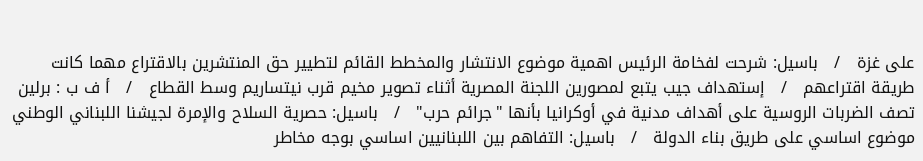على غزة   /   باسيل: شرحت لفخامة الرئيس اهمية موضوع الانتشار والمخطط القائم لتطيير حق المنتشرين بالاقتراع مهما كانت طريقة اقتراعهم   /   إستهداف جيب يتبع لمصورين اللجنة المصرية أثناء تصوير مخيم قرب نيتساريم وسط القطاع   /   أ ف ب : برلين تصف الضربات الروسية على أهداف مدنية في أوكرانيا بأنها "جرائم حرب"   /   باسيل: حصرية السلاح والإمرة لجيشنا اللبناني الوطني موضوع اساسي على طريق بناء الدولة   /   باسيل: التفاهم بين اللبنانيين اساسي بوجه مخاطر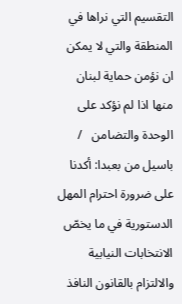التقسيم التي نراها في المنطقة والتي لا يمكن ان نؤمن حماية لبنان منها اذا لم نؤكد على الوحدة والتضامن   /   باسيل من بعبدا: أكدنا على ضرورة احترام المهل الدستورية في ما يخصّ الانتخابات النيابية والالتزام بالقانون النافذ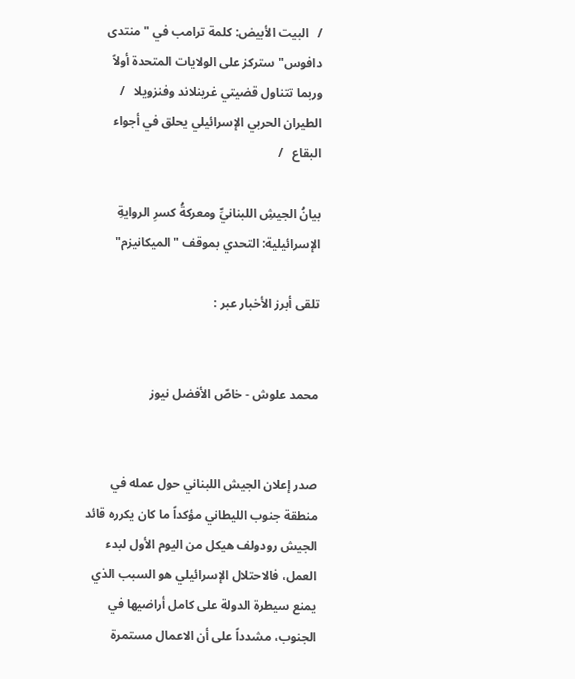/   البيت الأبيض: كلمة ترامب في "منتدى دافوس" ستركز على الولايات المتحدة أولاً وربما تتناول قضيتي غرينلاند وفنزويلا   /   الطيران الحربي الإسرائيلي يحلق في أجواء البقاع   /

بيانُ الجيشِ اللبنانيِّ ومعركةُ كسرِ الروايةِ الإسرائيلية: التحدي بموقف "الميكانيزم"

تلقى أبرز الأخبار عبر :


محمد علوش - خاصّ الأفضل نيوز


صدر إعلان الجيش اللبناني حول عمله في منطقة جنوب الليطاني مؤكداً ما كان يكرره قائد الجيش رودولف هيكل من اليوم الأول لبدء العمل، فالاحتلال الإسرائيلي هو السبب الذي يمنع سيطرة الدولة على كامل أراضيها في الجنوب، مشدداً على أن الاعمال مستمرة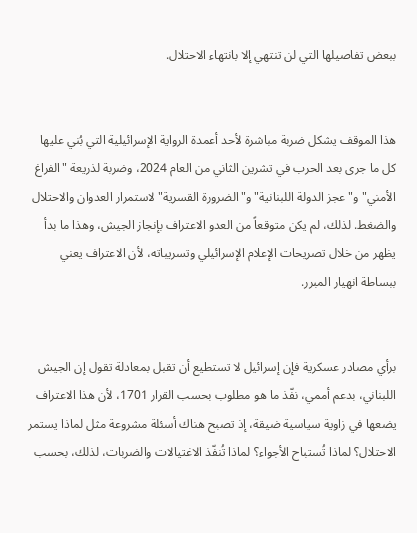ببعض تفاصيلها التي لن تنتهي إلا بانتهاء الاحتلال.


هذا الموقف يشكل ضربة مباشرة لأحد أعمدة الرواية الإسرائيلية التي بُني عليها كل ما جرى بعد الحرب في تشرين الثاني من العام 2024، وضربة لذريعة "الفراغ الأمني" و"عجز الدولة اللبنانية" و"الضرورة القسرية" لاستمرار العدوان والاحتلال والضغط. لذلك، لم يكن متوقعاً من العدو الاعتراف بإنجاز الجيش، وهذا ما بدأ يظهر من خلال تصريحات الإعلام الإسرائيلي وتسريباته، لأن الاعتراف يعني ببساطة انهيار المبرر.


برأي مصادر عسكرية فإن إسرائيل لا تستطيع أن تقبل بمعادلة تقول إن الجيش اللبناني، بدعم أممي، نفّذ ما هو مطلوب بحسب القرار 1701، لأن هذا الاعتراف يضعها في زاوية سياسية ضيقة، إذ تصبح هناك أسئلة مشروعة مثل لماذا يستمر الاحتلال؟ لماذا تُستباح الأجواء؟ لماذا تُنفّذ الاغتيالات والضربات، لذلك، بحسب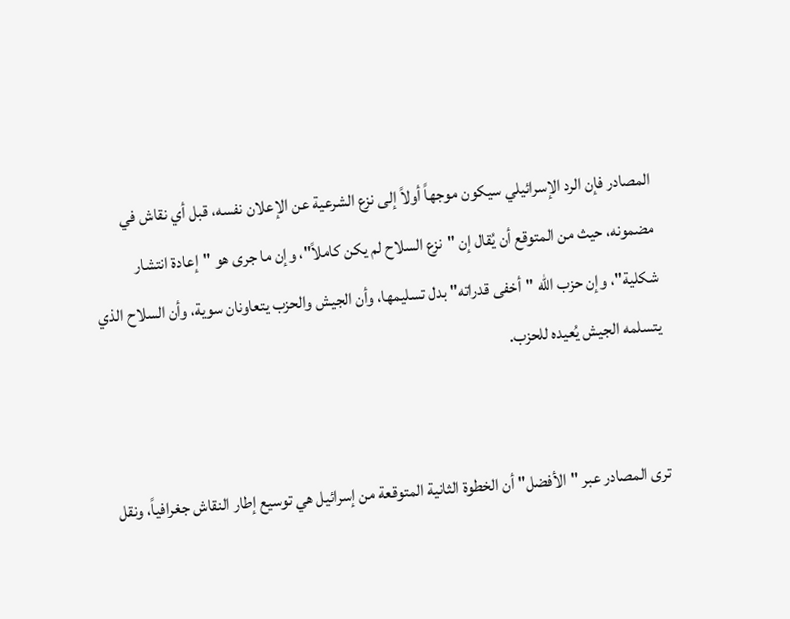المصادر فإن الرد الإسرائيلي سيكون موجهاً أولاً إلى نزع الشرعية عن الإعلان نفسه، قبل أي نقاش في مضمونه، حيث من المتوقع أن يُقال إن "نزع السلاح لم يكن كاملاً"، وإن ما جرى هو "إعادة انتشار شكلية"، وإن حزب الله "أخفى قدراته" بدل تسليمها، وأن الجيش والحزب يتعاونان سوية، وأن السلاح الذي يتسلمه الجيش يُعيده للحزب.


ترى المصادر عبر "الأفضل" أن الخطوة الثانية المتوقعة من إسرائيل هي توسيع إطار النقاش جغرافياً، ونقل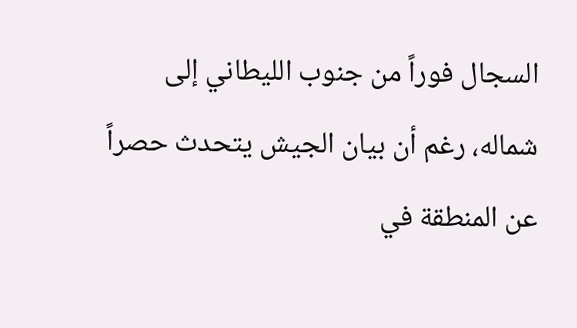السجال فوراً من جنوب الليطاني إلى شماله، رغم أن بيان الجيش يتحدث حصراً عن المنطقة في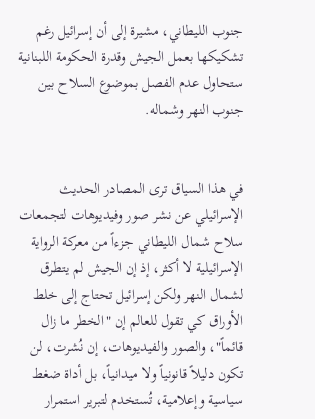جنوب الليطاني، مشيرة إلى أن إسرائيل رغم تشكيكها بعمل الجيش وقدرة الحكومة اللبنانية ستحاول عدم الفصل بموضوع السلاح بين جنوب النهر وشماله.


في هذا السياق ترى المصادر الحديث الإسرائيلي عن نشر صور وفيديوهات لتجمعات سلاح شمال الليطاني جزءاً من معركة الرواية الإسرائيلية لا أكثر، إذ إن الجيش لم يتطرق لشمال النهر ولكن إسرائيل تحتاج إلى خلط الأوراق كي تقول للعالم إن "الخطر ما زال قائماً"، والصور والفيديوهات، إن نُشرت، لن تكون دليلاً قانونياً ولا ميدانياً، بل أداة ضغط سياسية وإعلامية، تُستخدم لتبرير استمرار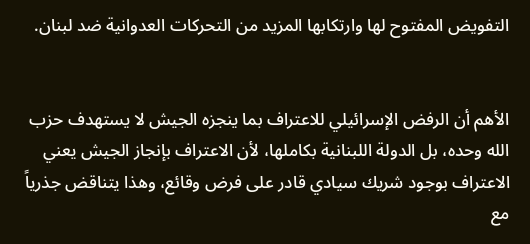التفويض المفتوح لها وارتكابها المزيد من التحركات العدوانية ضد لبنان.


الأهم أن الرفض الإسرائيلي للاعتراف بما ينجزه الجيش لا يستهدف حزب الله وحده، بل الدولة اللبنانية بكاملها، لأن الاعتراف بإنجاز الجيش يعني الاعتراف بوجود شريك سيادي قادر على فرض وقائع، وهذا يتناقض جذرياً مع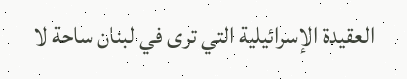العقيدة الإسرائيلية التي ترى في لبنان ساحة لا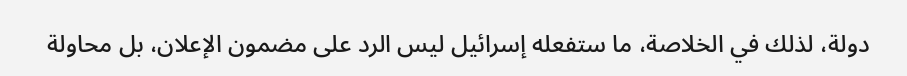دولة، لذلك في الخلاصة، ما ستفعله إسرائيل ليس الرد على مضمون الإعلان، بل محاولة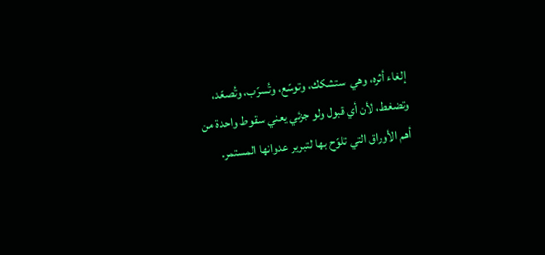إلغاء أثره، وهي  ستشكك، وتوسّع، وتُسرّب، وتُصعّد، وتضغط، لأن أي قبول ولو جزئي يعني سقوط واحدة من أهم الأوراق التي تلوّح بها لتبرير عدوانها المستمر.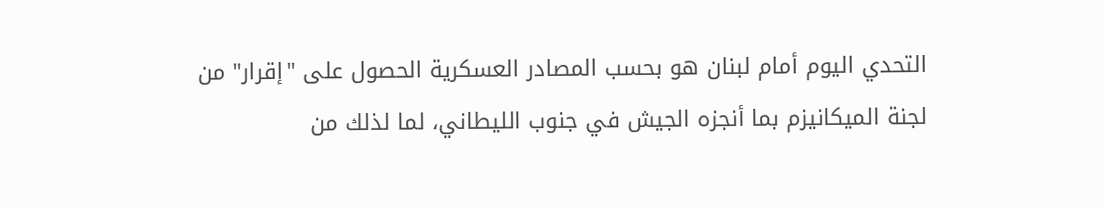التحدي اليوم أمام لبنان هو بحسب المصادر العسكرية الحصول على "إقرار" من لجنة الميكانيزم بما أنجزه الجيش في جنوب الليطاني، لما لذلك من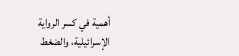أهمية في كسر الرواية الإسرائيلية، والضغط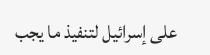على إسرائيل لتنفيذ ما يجب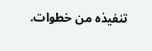تنفيذه من خطوات.